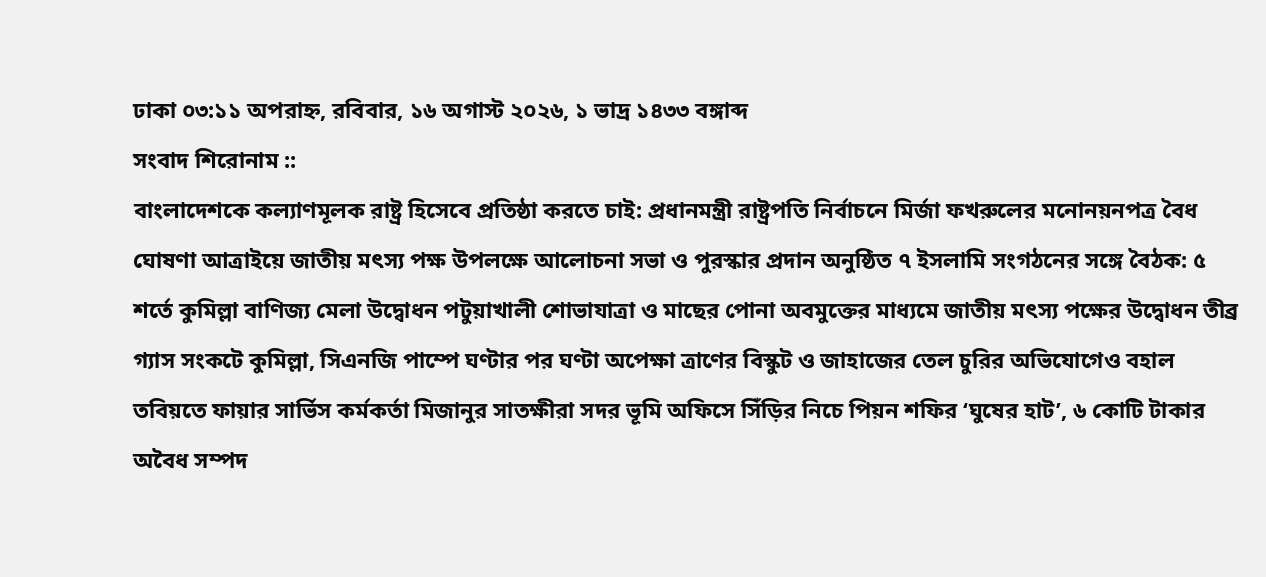ঢাকা ০৩:১১ অপরাহ্ন, রবিবার, ১৬ অগাস্ট ২০২৬, ১ ভাদ্র ১৪৩৩ বঙ্গাব্দ
সংবাদ শিরোনাম ::
বাংলাদেশকে কল্যাণমূলক রাষ্ট্র হিসেবে প্রতিষ্ঠা করতে চাই: প্রধানমন্ত্রী রাষ্ট্রপতি নির্বাচনে মির্জা ফখরুলের মনোনয়নপত্র বৈধ ঘোষণা আত্রাইয়ে জাতীয় মৎস্য পক্ষ উপলক্ষে আলোচনা সভা ও পুরস্কার প্রদান অনুষ্ঠিত ৭ ইসলামি সংগঠনের সঙ্গে বৈঠক: ৫ শর্তে কুমিল্লা বাণিজ্য মেলা উদ্বোধন পটুয়াখালী শোভাযাত্রা ও মাছের পোনা অবমুক্তের মাধ্যমে জাতীয় মৎস্য পক্ষের উদ্বোধন তীব্র গ্যাস সংকটে কুমিল্লা, সিএনজি পাম্পে ঘণ্টার পর ঘণ্টা অপেক্ষা ত্রাণের বিস্কুট ও জাহাজের তেল চুরির অভিযোগেও বহাল তবিয়তে ফায়ার সার্ভিস কর্মকর্তা মিজানুর সাতক্ষীরা সদর ভূমি অফিসে সিঁড়ির নিচে পিয়ন শফির ‘ঘুষের হাট’, ৬ কোটি টাকার অবৈধ সম্পদ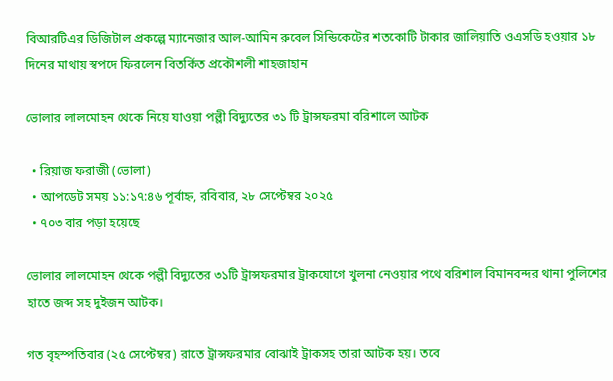বিআরটিএর ডিজিটাল প্রকল্পে ম্যানেজার আল-আমিন রুবেল সিন্ডিকেটের শতকোটি টাকার জালিয়াতি ওএসডি হওয়ার ১৮ দিনের মাথায় স্বপদে ফিরলেন বিতর্কিত প্রকৌশলী শাহজাহান

ভোলার লালমোহন থেকে নিয়ে যাওয়া পল্লী বিদ্যুতের ৩১ টি ট্রান্সফরমা বরিশালে আটক

  • রিয়াজ ফরাজী (ভোলা)
  • আপডেট সময় ১১:১৭:৪৬ পূর্বাহ্ন, রবিবার, ২৮ সেপ্টেম্বর ২০২৫
  • ৭০৩ বার পড়া হয়েছে

ভোলার লালমোহন থেকে পল্লী বিদ্যুতের ৩১টি ট্রান্সফরমার ট্রাকযোগে খুলনা নেওয়ার পথে বরিশাল বিমানবন্দর থানা পুলিশের হাতে জব্দ সহ দুইজন আটক।

গত বৃহস্পতিবার (২৫ সেপ্টেম্বর) রাতে ট্রান্সফরমার বোঝাই ট্রাকসহ তারা আটক হয়। তবে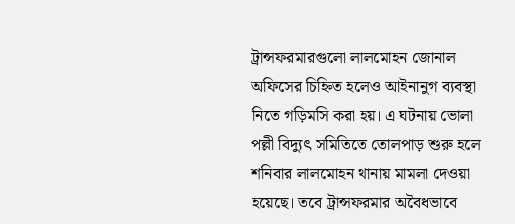ট্রান্সফরমারগুলো লালমোহন জোনাল অফিসের চিহ্নিত হলেও আইনানুগ ব্যবস্থা নিতে গড়িমসি করা হয়। এ ঘটনায় ভোলা পল্লী বিদ্যুৎ সমিতিতে তোলপাড় শুরু হলে শনিবার লালমোহন থানায় মামলা দেওয়া হয়েছে। তবে ট্রান্সফরমার অবৈধভাবে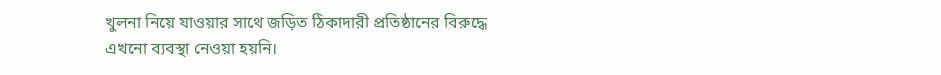খুলনা নিয়ে যাওয়ার সাথে জড়িত ঠিকাদারী প্রতিষ্ঠানের বিরুদ্ধে এখনো ব্যবস্থা নেওয়া হয়নি।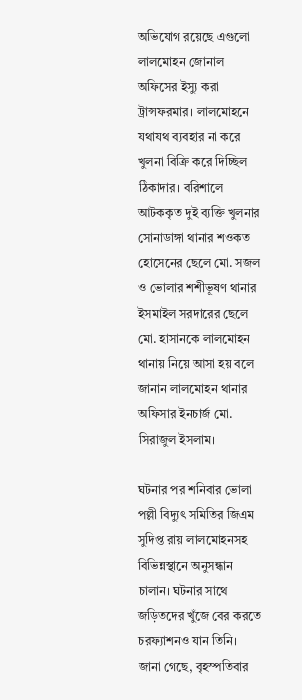অভিযোগ রয়েছে এগুলো লালমোহন জোনাল অফিসের ইস্যু করা ট্রান্সফরমার। লালমোহনে যথাযথ ব্যবহার না করে খুলনা বিক্রি করে দিচ্ছিল ঠিকাদার। বরিশালে আটককৃত দুই ব্যক্তি খুলনার সোনাডাঙ্গা থানার শওকত হোসেনের ছেলে মো. সজল ও ভোলার শশীভূষণ থানার ইসমাইল সরদারের ছেলে মো. হাসানকে লালমোহন থানায় নিয়ে আসা হয় বলে জানান লালমোহন থানার অফিসার ইনচার্জ মো. সিরাজুল ইসলাম।

ঘটনার পর শনিবার ভোলা পল্লী বিদ্যুৎ সমিতির জিএম সুদিপ্ত রায় লালমোহনসহ বিভিন্নস্থানে অনুসন্ধান চালান। ঘটনার সাথে জড়িতদের খুঁজে বের করতে চরফ্যাশনও যান তিনি।
জানা গেছে, বৃহস্পতিবার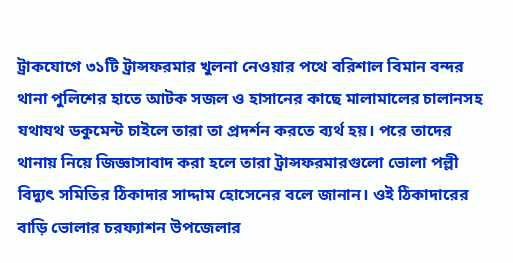ট্রাকযোগে ৩১টি ট্রান্সফরমার খুলনা নেওয়ার পথে বরিশাল বিমান বন্দর থানা পুলিশের হাতে আটক সজল ও হাসানের কাছে মালামালের চালানসহ যথাযথ ডকুমেন্ট চাইলে তারা তা প্রদর্শন করতে ব্যর্থ হয়। পরে তাদের থানায় নিয়ে জিজ্ঞাসাবাদ করা হলে তারা ট্রান্সফরমারগুলো ভোলা পল্লী বিদ্যুৎ সমিতির ঠিকাদার সাদ্দাম হোসেনের বলে জানান। ওই ঠিকাদারের বাড়ি ভোলার চরফ্যাশন উপজেলার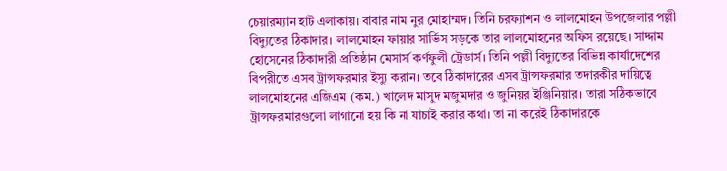চেয়ারম্যান হাট এলাকায়। বাবার নাম নুর মোহাম্মদ। তিনি চরফ্যাশন ও লালমোহন উপজেলার পল্লী বিদ্যুতের ঠিকাদার। লালমোহন ফায়ার সার্ভিস সড়কে তার লালমোহনের অফিস রয়েছে। সাদ্দাম হোসেনের ঠিকাদারী প্রতিষ্ঠান মেসার্স কর্ণফুলী ট্রেডার্স। তিনি পল্লী বিদ্যুতের বিভিন্ন কার্যাদেশের বিপরীতে এসব ট্রান্সফরমার ইস্যু করান। তবে ঠিকাদারের এসব ট্রান্সফরমার তদারকীর দায়িত্বে লালমোহনের এজিএম (কম.) খালেদ মাসুদ মজুমদার ও জুনিয়র ইঞ্জিনিয়ার। তারা সঠিকভাবে ট্রান্সফরমারগুলো লাগানো হয় কি না যাচাই করার কথা। তা না করেই ঠিকাদারকে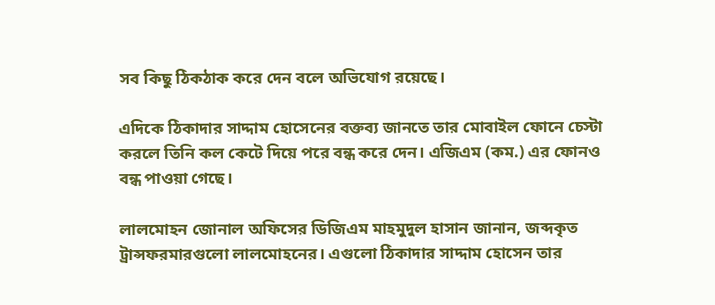সব কিছু ঠিকঠাক করে দেন বলে অভিযোগ রয়েছে।

এদিকে ঠিকাদার সাদ্দাম হোসেনের বক্তব্য জানতে তার মোবাইল ফোনে চেস্টা করলে তিনি কল কেটে দিয়ে পরে বন্ধ করে দেন। এজিএম (কম.) এর ফোনও বন্ধ পাওয়া গেছে।

লালমোহন জোনাল অফিসের ডিজিএম মাহমুদুল হাসান জানান, জব্দকৃত ট্রান্সফরমারগুলো লালমোহনের। এগুলো ঠিকাদার সাদ্দাম হোসেন তার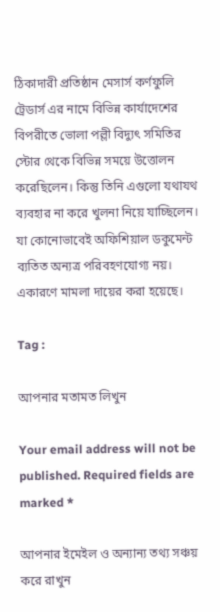ঠিকাদারী প্রতিষ্ঠান মেসার্স কর্ণফুলি ট্রেডার্স এর নামে বিভিন্ন কার্যাদেশের বিপরীতে ভোলা পল্লী বিদ্যুৎ সমিতির স্টোর থেকে বিভিন্ন সময়ে উত্তোলন করেছিলেন। কিন্তু তিনি এগুলো যথাযথ ব্যবহার না করে খুলনা নিয়ে যাচ্ছিলেন। যা কোনোভাবেই অফিশিয়াল ডকুমেন্ট ব্যতিত অন্যত্র পরিবহণযোগ্য নয়। একারণে মামলা দায়ের করা হয়েছে।

Tag :

আপনার মতামত লিখুন

Your email address will not be published. Required fields are marked *

আপনার ইমেইল ও অন্যান্য তথ্য সঞ্চয় করে রাখুন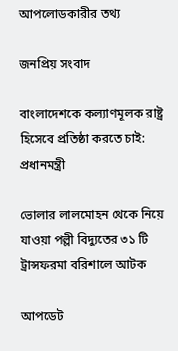আপলোডকারীর তথ্য

জনপ্রিয় সংবাদ

বাংলাদেশকে কল্যাণমূলক রাষ্ট্র হিসেবে প্রতিষ্ঠা করতে চাই: প্রধানমন্ত্রী

ভোলার লালমোহন থেকে নিয়ে যাওয়া পল্লী বিদ্যুতের ৩১ টি ট্রান্সফরমা বরিশালে আটক

আপডেট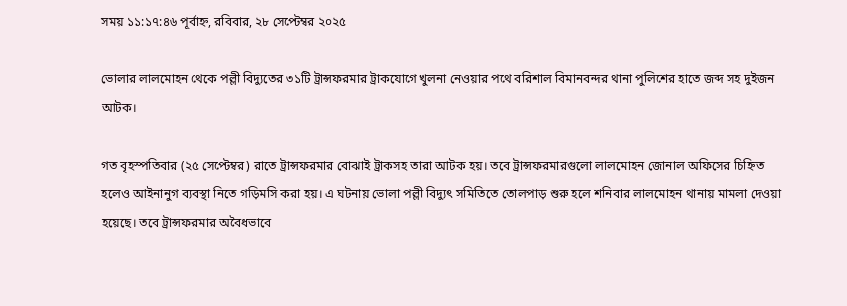সময় ১১:১৭:৪৬ পূর্বাহ্ন, রবিবার, ২৮ সেপ্টেম্বর ২০২৫

ভোলার লালমোহন থেকে পল্লী বিদ্যুতের ৩১টি ট্রান্সফরমার ট্রাকযোগে খুলনা নেওয়ার পথে বরিশাল বিমানবন্দর থানা পুলিশের হাতে জব্দ সহ দুইজন আটক।

গত বৃহস্পতিবার (২৫ সেপ্টেম্বর) রাতে ট্রান্সফরমার বোঝাই ট্রাকসহ তারা আটক হয়। তবে ট্রান্সফরমারগুলো লালমোহন জোনাল অফিসের চিহ্নিত হলেও আইনানুগ ব্যবস্থা নিতে গড়িমসি করা হয়। এ ঘটনায় ভোলা পল্লী বিদ্যুৎ সমিতিতে তোলপাড় শুরু হলে শনিবার লালমোহন থানায় মামলা দেওয়া হয়েছে। তবে ট্রান্সফরমার অবৈধভাবে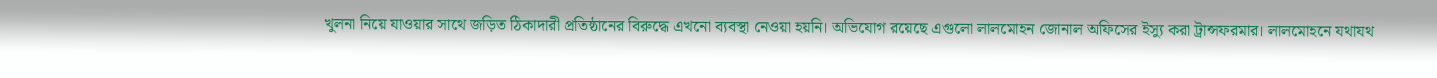খুলনা নিয়ে যাওয়ার সাথে জড়িত ঠিকাদারী প্রতিষ্ঠানের বিরুদ্ধে এখনো ব্যবস্থা নেওয়া হয়নি। অভিযোগ রয়েছে এগুলো লালমোহন জোনাল অফিসের ইস্যু করা ট্রান্সফরমার। লালমোহনে যথাযথ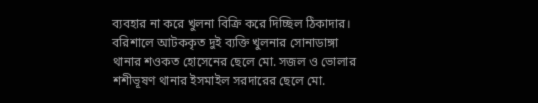ব্যবহার না করে খুলনা বিক্রি করে দিচ্ছিল ঠিকাদার। বরিশালে আটককৃত দুই ব্যক্তি খুলনার সোনাডাঙ্গা থানার শওকত হোসেনের ছেলে মো. সজল ও ভোলার শশীভূষণ থানার ইসমাইল সরদারের ছেলে মো.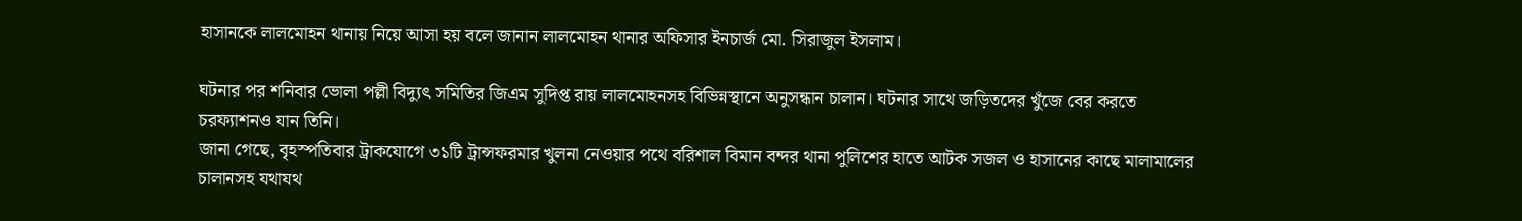হাসানকে লালমোহন থানায় নিয়ে আসা হয় বলে জানান লালমোহন থানার অফিসার ইনচার্জ মো. সিরাজুল ইসলাম।

ঘটনার পর শনিবার ভোলা পল্লী বিদ্যুৎ সমিতির জিএম সুদিপ্ত রায় লালমোহনসহ বিভিন্নস্থানে অনুসন্ধান চালান। ঘটনার সাথে জড়িতদের খুঁজে বের করতে চরফ্যাশনও যান তিনি।
জানা গেছে, বৃহস্পতিবার ট্রাকযোগে ৩১টি ট্রান্সফরমার খুলনা নেওয়ার পথে বরিশাল বিমান বন্দর থানা পুলিশের হাতে আটক সজল ও হাসানের কাছে মালামালের চালানসহ যথাযথ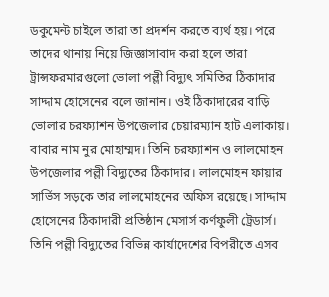ডকুমেন্ট চাইলে তারা তা প্রদর্শন করতে ব্যর্থ হয়। পরে তাদের থানায় নিয়ে জিজ্ঞাসাবাদ করা হলে তারা ট্রান্সফরমারগুলো ভোলা পল্লী বিদ্যুৎ সমিতির ঠিকাদার সাদ্দাম হোসেনের বলে জানান। ওই ঠিকাদারের বাড়ি ভোলার চরফ্যাশন উপজেলার চেয়ারম্যান হাট এলাকায়। বাবার নাম নুর মোহাম্মদ। তিনি চরফ্যাশন ও লালমোহন উপজেলার পল্লী বিদ্যুতের ঠিকাদার। লালমোহন ফায়ার সার্ভিস সড়কে তার লালমোহনের অফিস রয়েছে। সাদ্দাম হোসেনের ঠিকাদারী প্রতিষ্ঠান মেসার্স কর্ণফুলী ট্রেডার্স। তিনি পল্লী বিদ্যুতের বিভিন্ন কার্যাদেশের বিপরীতে এসব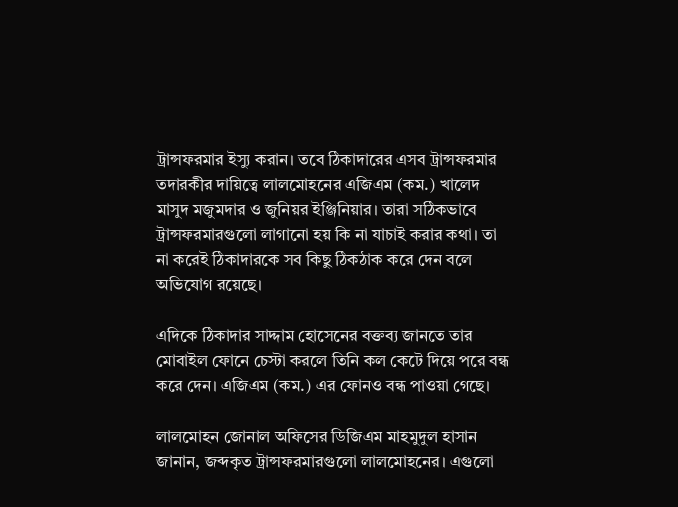ট্রান্সফরমার ইস্যু করান। তবে ঠিকাদারের এসব ট্রান্সফরমার তদারকীর দায়িত্বে লালমোহনের এজিএম (কম.) খালেদ মাসুদ মজুমদার ও জুনিয়র ইঞ্জিনিয়ার। তারা সঠিকভাবে ট্রান্সফরমারগুলো লাগানো হয় কি না যাচাই করার কথা। তা না করেই ঠিকাদারকে সব কিছু ঠিকঠাক করে দেন বলে অভিযোগ রয়েছে।

এদিকে ঠিকাদার সাদ্দাম হোসেনের বক্তব্য জানতে তার মোবাইল ফোনে চেস্টা করলে তিনি কল কেটে দিয়ে পরে বন্ধ করে দেন। এজিএম (কম.) এর ফোনও বন্ধ পাওয়া গেছে।

লালমোহন জোনাল অফিসের ডিজিএম মাহমুদুল হাসান জানান, জব্দকৃত ট্রান্সফরমারগুলো লালমোহনের। এগুলো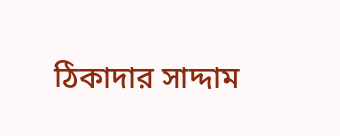ঠিকাদার সাদ্দাম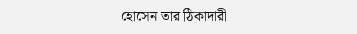হোসেন তার ঠিকাদারী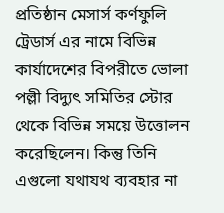প্রতিষ্ঠান মেসার্স কর্ণফুলি ট্রেডার্স এর নামে বিভিন্ন কার্যাদেশের বিপরীতে ভোলা পল্লী বিদ্যুৎ সমিতির স্টোর থেকে বিভিন্ন সময়ে উত্তোলন করেছিলেন। কিন্তু তিনি এগুলো যথাযথ ব্যবহার না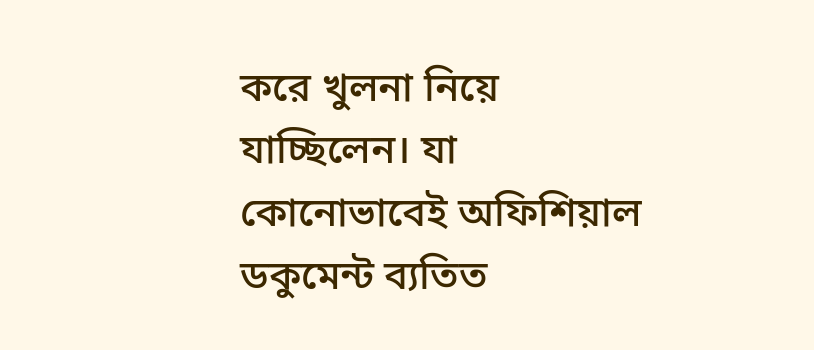করে খুলনা নিয়ে যাচ্ছিলেন। যা কোনোভাবেই অফিশিয়াল ডকুমেন্ট ব্যতিত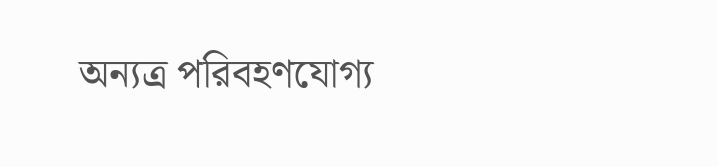অন্যত্র পরিবহণযোগ্য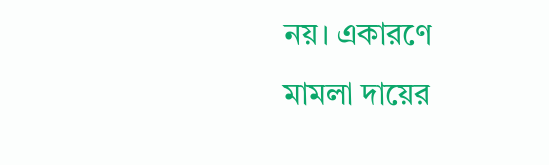নয়। একারণে মামলা দায়ের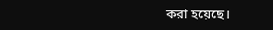করা হয়েছে।